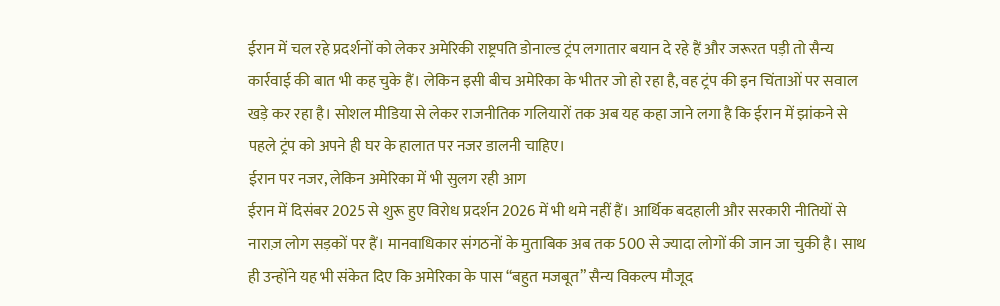ईरान में चल रहे प्रदर्शनों को लेकर अमेरिकी राष्ट्रपति डोनाल्ड ट्रंप लगातार बयान दे रहे हैं और जरूरत पड़ी तो सैन्य कार्रवाई की बात भी कह चुके हैं। लेकिन इसी बीच अमेरिका के भीतर जो हो रहा है, वह ट्रंप की इन चिंताओं पर सवाल खड़े कर रहा है। सोशल मीडिया से लेकर राजनीतिक गलियारों तक अब यह कहा जाने लगा है कि ईरान में झांकने से पहले ट्रंप को अपने ही घर के हालात पर नजर डालनी चाहिए।
ईरान पर नजर, लेकिन अमेरिका में भी सुलग रही आग
ईरान में दिसंबर 2025 से शुरू हुए विरोध प्रदर्शन 2026 में भी थमे नहीं हैं। आर्थिक बदहाली और सरकारी नीतियों से नाराज़ लोग सड़कों पर हैं। मानवाधिकार संगठनों के मुताबिक अब तक 500 से ज्यादा लोगों की जान जा चुकी है। साथ ही उन्होंने यह भी संकेत दिए कि अमेरिका के पास “बहुत मजबूत” सैन्य विकल्प मौजूद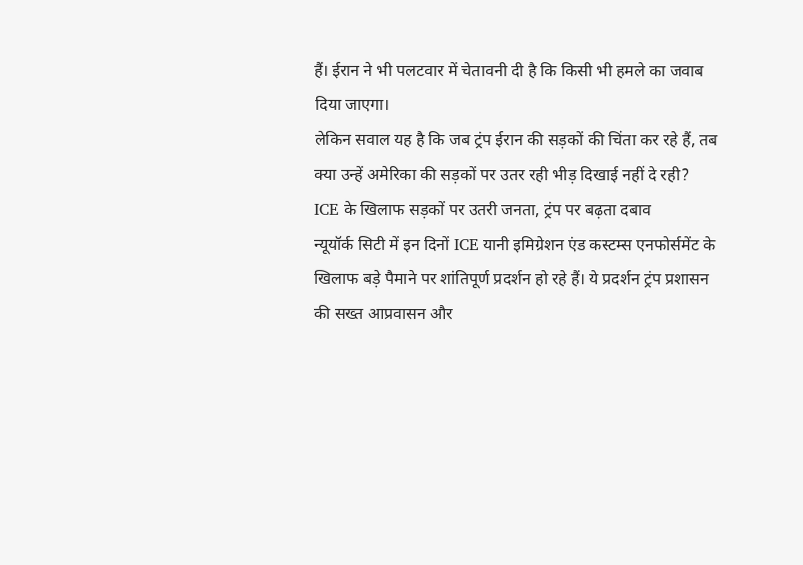हैं। ईरान ने भी पलटवार में चेतावनी दी है कि किसी भी हमले का जवाब दिया जाएगा।
लेकिन सवाल यह है कि जब ट्रंप ईरान की सड़कों की चिंता कर रहे हैं, तब क्या उन्हें अमेरिका की सड़कों पर उतर रही भीड़ दिखाई नहीं दे रही?
ICE के खिलाफ सड़कों पर उतरी जनता, ट्रंप पर बढ़ता दबाव
न्यूयॉर्क सिटी में इन दिनों ICE यानी इमिग्रेशन एंड कस्टम्स एनफोर्समेंट के खिलाफ बड़े पैमाने पर शांतिपूर्ण प्रदर्शन हो रहे हैं। ये प्रदर्शन ट्रंप प्रशासन की सख्त आप्रवासन और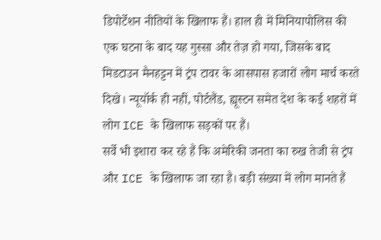डिपोर्टेशन नीतियों के खिलाफ हैं। हाल ही में मिनियापोलिस की एक घटना के बाद यह गुस्सा और तेज़ हो गया, जिसके बाद मिडटाउन मैनहट्टन में ट्रंप टावर के आसपास हजारों लोग मार्च करते दिखे। न्यूयॉर्क ही नहीं, पोर्टलैंड, ह्यूस्टन समेत देश के कई शहरों में लोग ICE के खिलाफ सड़कों पर हैं।
सर्वे भी इशारा कर रहे हैं कि अमेरिकी जनता का रुख तेजी से ट्रंप और ICE के खिलाफ जा रहा है। बड़ी संख्या में लोग मानते हैं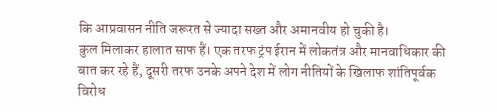कि आप्रवासन नीति जरूरत से ज्यादा सख्त और अमानवीय हो चुकी है।
कुल मिलाकर हालात साफ हैं। एक तरफ ट्रंप ईरान में लोकतंत्र और मानवाधिकार की बात कर रहे हैं, दूसरी तरफ उनके अपने देश में लोग नीतियों के खिलाफ शांतिपूर्वक विरोध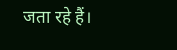जता रहे हैं।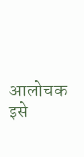आलोचक इसे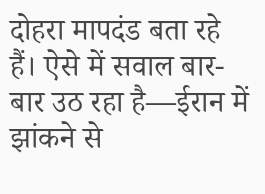दोहरा मापदंड बता रहे हैं। ऐसे में सवाल बार-बार उठ रहा है—ईरान में झांकने से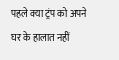पहले क्या ट्रंप को अपने घर के हालात नहीं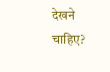देखने चाहिए?